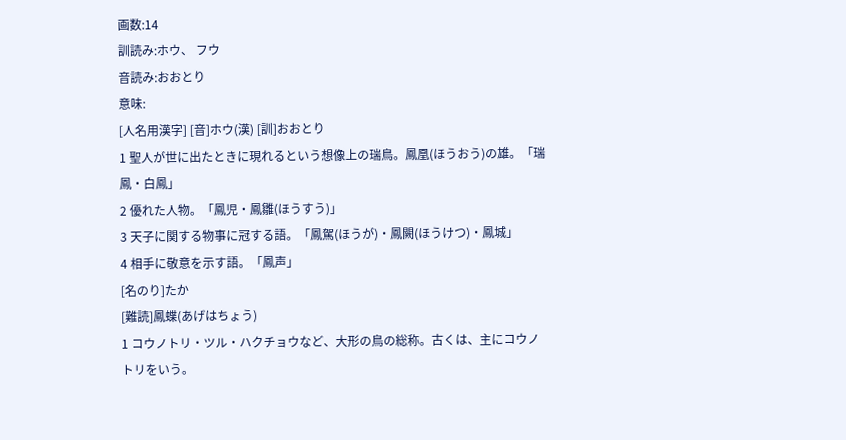画数:14
訓読み:ホウ、 フウ
音読み:おおとり
意味:
[人名用漢字] [音]ホウ(漢) [訓]おおとり
1 聖人が世に出たときに現れるという想像上の瑞鳥。鳳凰(ほうおう)の雄。「瑞鳳・白鳳」
2 優れた人物。「鳳児・鳳雛(ほうすう)」
3 天子に関する物事に冠する語。「鳳駕(ほうが)・鳳闕(ほうけつ)・鳳城」
4 相手に敬意を示す語。「鳳声」
[名のり]たか
[難読]鳳蝶(あげはちょう)
1 コウノトリ・ツル・ハクチョウなど、大形の鳥の総称。古くは、主にコウノトリをいう。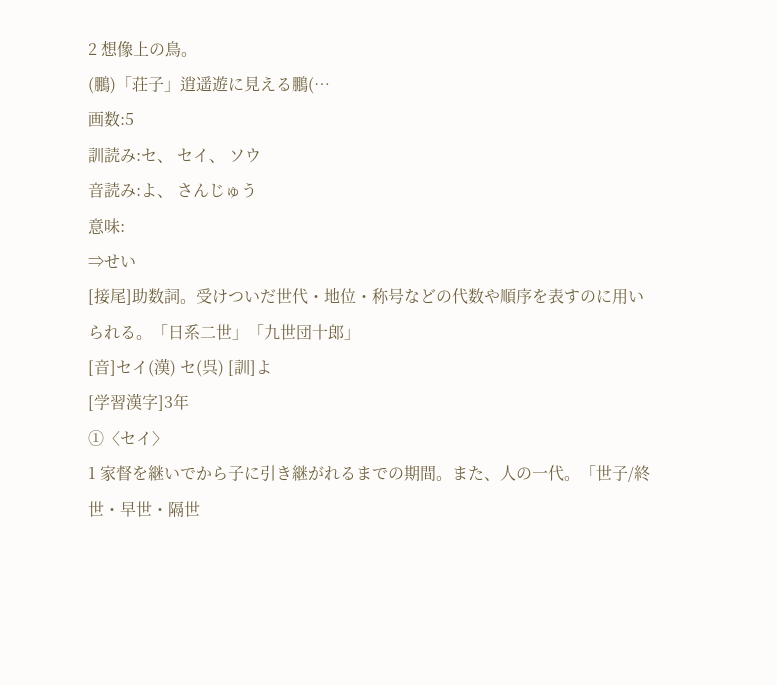2 想像上の鳥。
(鵬)「荘子」逍遥遊に見える鵬(…
画数:5
訓読み:セ、 セイ、 ソウ
音読み:よ、 さんじゅう
意味:
⇒せい
[接尾]助数詞。受けついだ世代・地位・称号などの代数や順序を表すのに用いられる。「日系二世」「九世団十郎」
[音]セイ(漢) セ(呉) [訓]よ
[学習漢字]3年
①〈セイ〉
1 家督を継いでから子に引き継がれるまでの期間。また、人の一代。「世子/終世・早世・隔世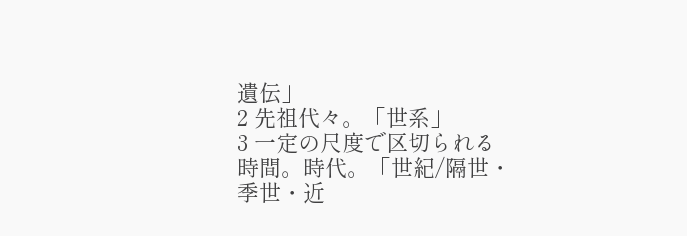遺伝」
2 先祖代々。「世系」
3 一定の尺度で区切られる時間。時代。「世紀/隔世・季世・近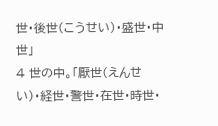世・後世(こうせい)・盛世・中世」
4 世の中。「厭世(えんせい)・経世・警世・在世・時世・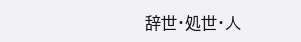辞世・処世・人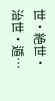世・絶世・治世・遁…